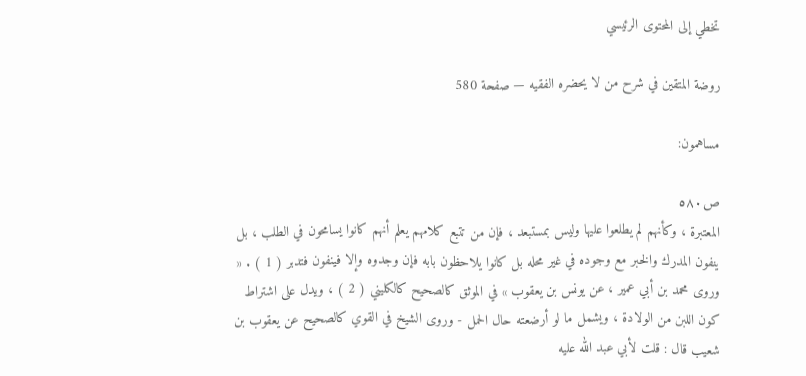تخطي إلى المحتوى الرئيسي

روضة المتقين في شرح من لا يحضره الفقيه — صفحة 580

مساهمون:

ص٥٨٠
المعتبرة ، وكأنهم لم يطلعوا عليها وليس بمستبعد ، فإن من تتبع كلامهم يعلم أنهم كانوا يسامحون في الطلب ، بل ينفون المدرك والخبر مع وجوده في غير محله بل كانوا يلاحظون بابه فإن وجدوه وإلا فينفون فتدبر ( 1 ) . « وروى محمد بن أبي عمير ، عن يونس بن يعقوب » في الموثق كالصحيح كالكليني ( 2 ) ، ويدل على اشتراط كون اللبن من الولادة ، ويشمل ما لو أرضعته حال الحمل - وروى الشيخ في القوي كالصحيح عن يعقوب بن شعيب قال : قلت لأبي عبد الله عليه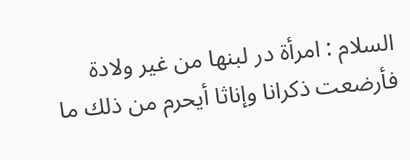السلام : امرأة در لبنها من غير ولادة فأرضعت ذكرانا وإناثا أيحرم من ذلك ما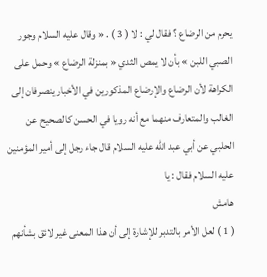يحرم من الرضاع ؟ فقال لي : لا ( 3 ) . « وقال عليه السلام وجور الصبي اللبن » بأن لا يمص الثدي « بمنزلة الرضاع » وحمل على الكراهة لأن الرضاع والإرضاع المذكورين في الأخبار ينصرفان إلى الغالب والمتعارف منهما مع أنه رويا في الحسن كالصحيح عن الحلبي عن أبي عبد الله عليه السلام قال جاء رجل إلى أمير المؤمنين عليه السلام فقال : يا
هامش
( 1 ) لعل الأمر بالتدبر للإشارة إلى أن هذا المعنى غير لائق بشأنهم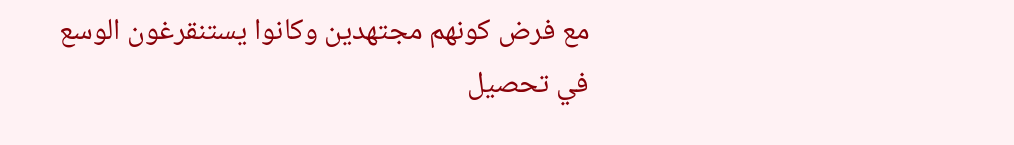مع فرض كونهم مجتهدين وكانوا يستنقرغون الوسع في تحصيل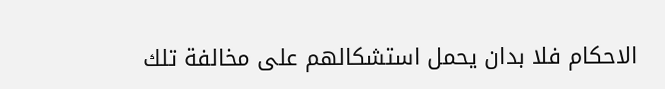الاحكام فلا بدان يحمل استشكالهم على مخالفة تلك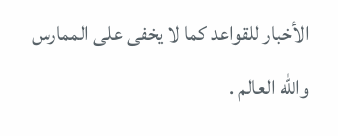الأخبار للقواعد كما لا يخفى على الممارس والله العالم .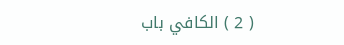( 2 ) الكافي باب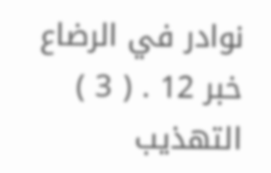نوادر في الرضاع خبر 12 . ( 3 ) التهذيب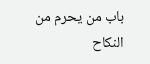باب من يحرم من النكاح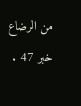من الرضاع خبر 47 .